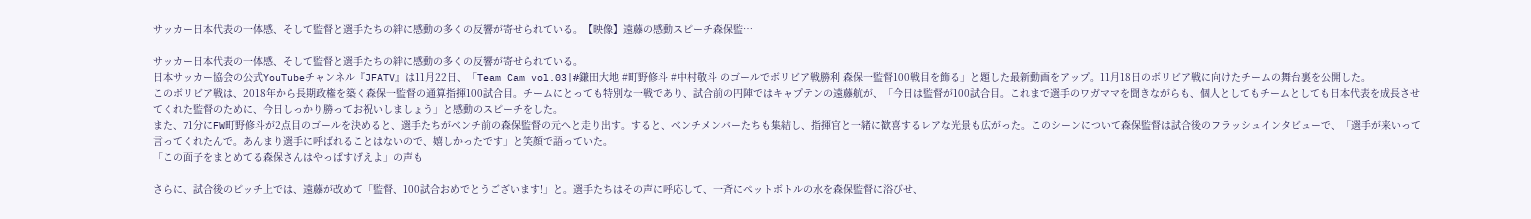サッカー日本代表の一体感、そして監督と選手たちの絆に感動の多くの反響が寄せられている。【映像】遠藤の感動スピーチ森保監…

サッカー日本代表の一体感、そして監督と選手たちの絆に感動の多くの反響が寄せられている。
日本サッカー協会の公式YouTubeチャンネル『JFATV』は11月22日、「Team Cam vol.03|#鎌田大地 #町野修斗 #中村敬斗 のゴールでボリビア戦勝利 森保一監督100戦目を飾る」と題した最新動画をアップ。11月18日のボリビア戦に向けたチームの舞台裏を公開した。
このボリビア戦は、2018年から長期政権を築く森保一監督の通算指揮100試合目。チームにとっても特別な一戦であり、試合前の円陣ではキャプテンの遠藤航が、「今日は監督が100試合目。これまで選手のワガママを聞きながらも、個人としてもチームとしても日本代表を成長させてくれた監督のために、今日しっかり勝ってお祝いしましょう」と感動のスピーチをした。
また、71分にFW町野修斗が2点目のゴールを決めると、選手たちがベンチ前の森保監督の元へと走り出す。すると、ベンチメンバーたちも集結し、指揮官と一緒に歓喜するレアな光景も広がった。このシーンについて森保監督は試合後のフラッシュインタビューで、「選手が来いって言ってくれたんで。あんまり選手に呼ばれることはないので、嬉しかったです」と笑顔で語っていた。
「この面子をまとめてる森保さんはやっぱすげえよ」の声も

さらに、試合後のピッチ上では、遠藤が改めて「監督、100試合おめでとうございます!」と。選手たちはその声に呼応して、一斉にペットボトルの水を森保監督に浴びせ、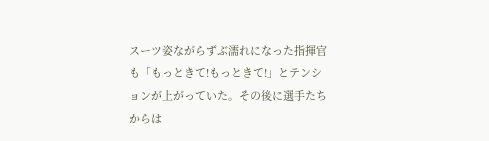スーツ姿ながらずぶ濡れになった指揮官も「もっときて!もっときて!」とテンションが上がっていた。その後に選手たちからは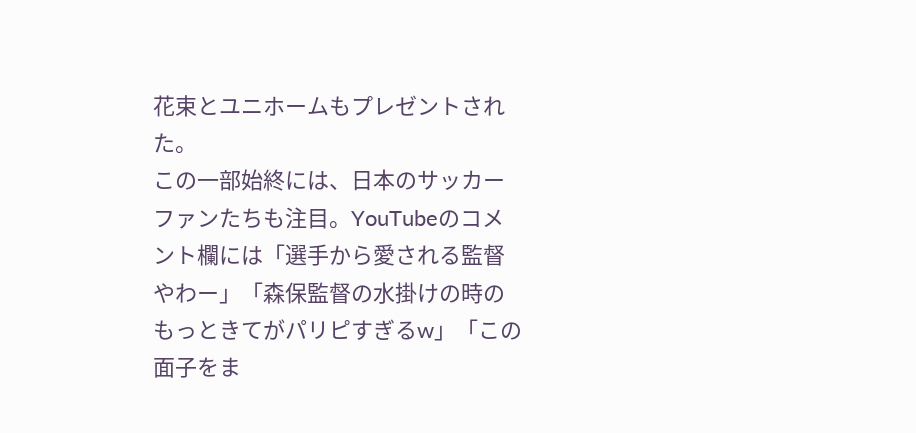花束とユニホームもプレゼントされた。
この一部始終には、日本のサッカーファンたちも注目。YouTubeのコメント欄には「選手から愛される監督やわー」「森保監督の水掛けの時のもっときてがパリピすぎるw」「この面子をま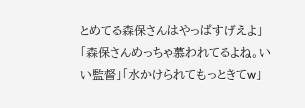とめてる森保さんはやっぱすげえよ」「森保さんめっちゃ慕われてるよね。いい監督」「水かけられてもっときてw」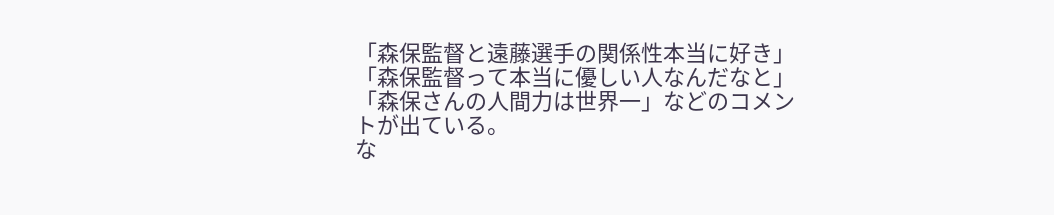「森保監督と遠藤選手の関係性本当に好き」「森保監督って本当に優しい人なんだなと」「森保さんの人間力は世界一」などのコメントが出ている。
な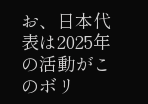お、日本代表は2025年の活動がこのボリ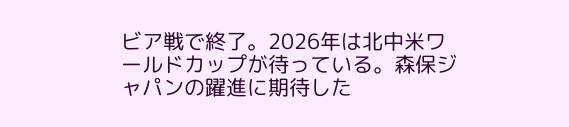ビア戦で終了。2026年は北中米ワールドカップが待っている。森保ジャパンの躍進に期待した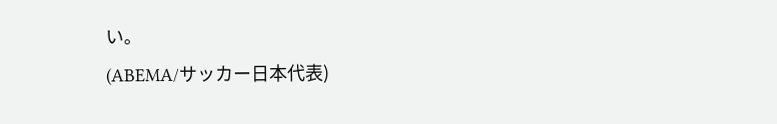い。
(ABEMA/サッカー日本代表)